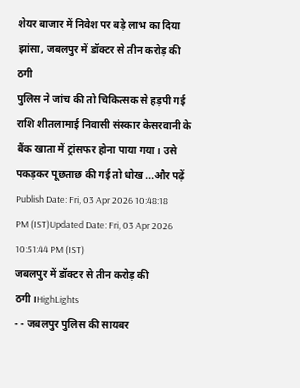शेयर बाजार में निवेश पर बड़े लाभ का दिया झांसा, जबलपुर में डॉक्टर से तीन करोड़ की ठगी
पुलिस ने जांच की तो चिकित्सक से हड़पी गई राशि शीतलामाई निवासी संस्कार केसरवानी के बैंक खाता में ट्रांसफर होना पाया गया। उसे पकड़कर पूछताछ की गई तो धोख ...और पढ़ें
Publish Date: Fri, 03 Apr 2026 10:48:18 PM (IST)Updated Date: Fri, 03 Apr 2026 10:51:44 PM (IST)
जबलपुर में डॉक्टर से तीन करोड़ की ठगी।HighLights
- - जबलपुर पुलिस की सायबर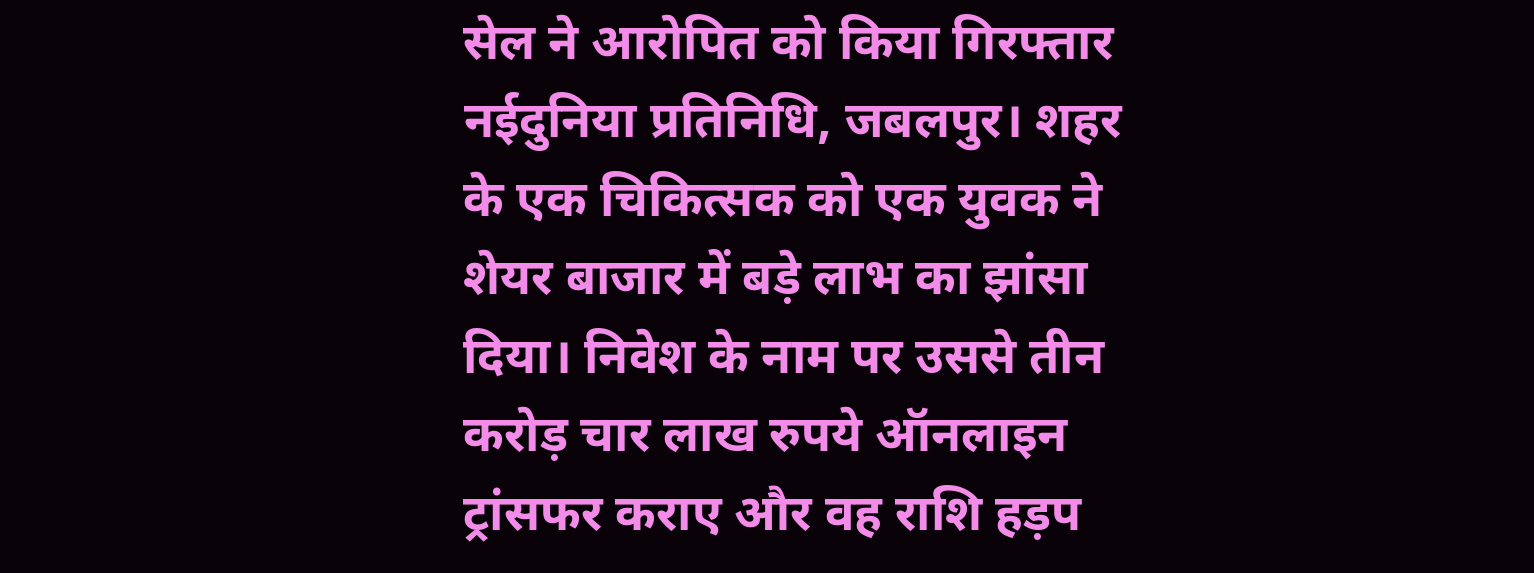सेल ने आरोपित को किया गिरफ्तार
नईदुनिया प्रतिनिधि, जबलपुर। शहर के एक चिकित्सक को एक युवक ने शेयर बाजार में बड़े लाभ का झांसा दिया। निवेश के नाम पर उससे तीन करोड़ चार लाख रुपये ऑनलाइन ट्रांसफर कराए और वह राशि हड़प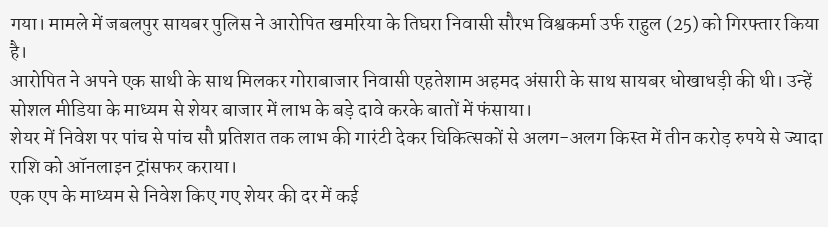गया। मामले में जबलपुर सायबर पुलिस ने आरोपित खमरिया के तिघरा निवासी सौरभ विश्वकर्मा उर्फ राहुल (25) को गिरफ्तार किया है।
आरोपित ने अपने एक साथी के साथ मिलकर गोराबाजार निवासी एहतेशाम अहमद अंसारी के साथ सायबर धोखाधड़ी की थी। उन्हें सोशल मीडिया के माध्यम से शेयर बाजार में लाभ के बड़े दावे करके बातों में फंसाया।
शेयर में निवेश पर पांच से पांच सौ प्रतिशत तक लाभ की गारंटी देकर चिकित्सकों से अलग-अलग किस्त में तीन करोड़ रुपये से ज्यादा राशि को ऑनलाइन ट्रांसफर कराया।
एक एप के माध्यम से निवेश किए गए शेयर की दर में कई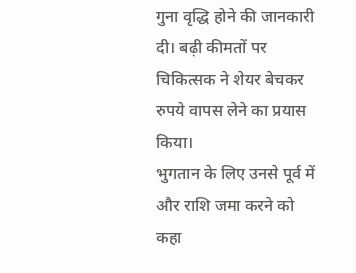गुना वृद्धि होने की जानकारी दी। बढ़ी कीमतों पर चिकित्सक ने शेयर बेचकर रुपये वापस लेने का प्रयास किया।
भुगतान के लिए उनसे पूर्व में और राशि जमा करने को कहा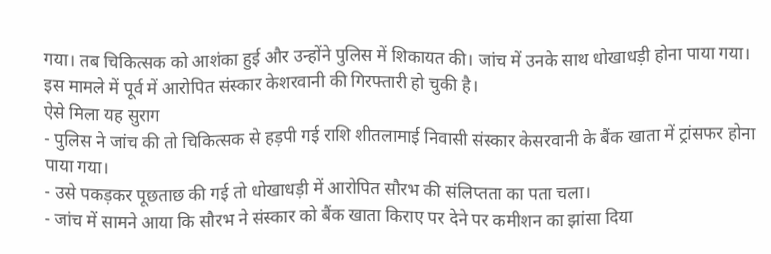गया। तब चिकित्सक को आशंका हुई और उन्होंने पुलिस में शिकायत की। जांच में उनके साथ धोखाधड़ी होना पाया गया। इस मामले में पूर्व में आरोपित संस्कार केशरवानी की गिरफ्तारी हो चुकी है।
ऐसे मिला यह सुराग
- पुलिस ने जांच की तो चिकित्सक से हड़पी गई राशि शीतलामाई निवासी संस्कार केसरवानी के बैंक खाता में ट्रांसफर होना पाया गया।
- उसे पकड़कर पूछताछ की गई तो धोखाधड़ी में आरोपित सौरभ की संलिप्तता का पता चला।
- जांच में सामने आया कि सौरभ ने संस्कार को बैंक खाता किराए पर देने पर कमीशन का झांसा दिया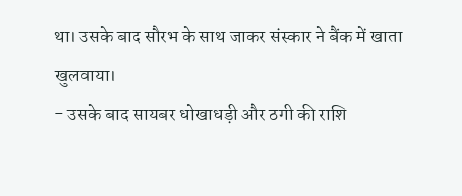था। उसके बाद सौरभ के साथ जाकर संस्कार ने बैंक में खाता खुलवाया।
- उसके बाद सायबर धोखाधड़ी और ठगी की राशि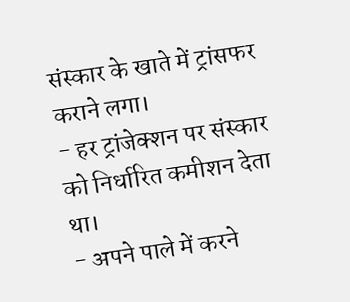संस्कार के खाते में ट्रांसफर कराने लगा।
- हर ट्रांजेक्शन पर संस्कार को निर्धारित कमीशन देता था।
- अपने पाले में करने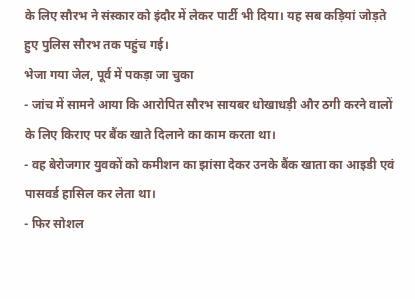के लिए सौरभ ने संस्कार को इंदौर में लेकर पार्टी भी दिया। यह सब कड़ियां जोड़ते हुए पुलिस सौरभ तक पहुंच गई।
भेजा गया जेल, पूर्व में पकड़ा जा चुका
- जांच में सामने आया कि आरोपित सौरभ सायबर धोखाधड़ी और ठगी करने वालों के लिए किराए पर बैंक खाते दिलाने का काम करता था।
- वह बेरोजगार युवकों को कमीशन का झांसा देकर उनके बैंक खाता का आइडी एवं पासवर्ड हासिल कर लेता था।
- फिर सोशल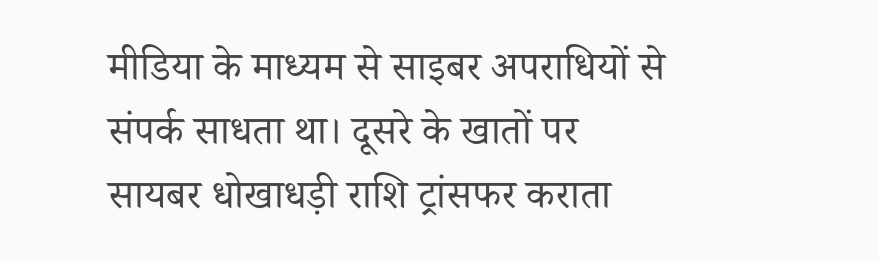मीडिया के माध्यम से साइबर अपराधियों से संपर्क साधता था। दूसरे के खातों पर सायबर धोखाधड़ी राशि ट्रांसफर कराता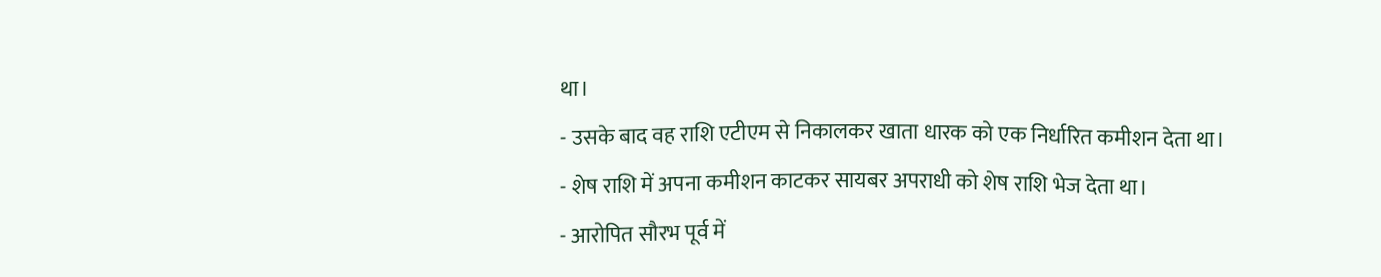था।
- उसके बाद वह राशि एटीएम से निकालकर खाता धारक को एक निर्धारित कमीशन देता था।
- शेष राशि में अपना कमीशन काटकर सायबर अपराधी को शेष राशि भेज देता था।
- आरोपित सौरभ पूर्व में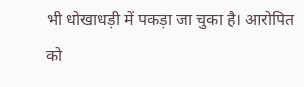भी धोखाधड़ी में पकड़ा जा चुका है। आरोपित को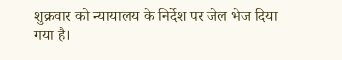शुक्रवार को न्यायालय के निर्देश पर जेल भेज दिया गया है।